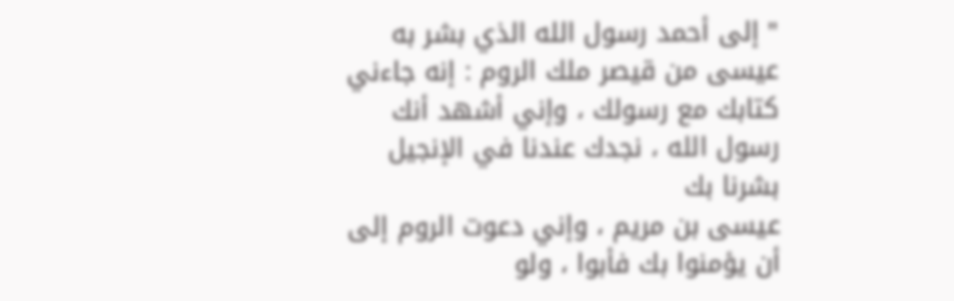" إلى أحمد رسول الله الذي بشر به عيسى من قيصر ملك الروم : إنه جاءني
كتابك مع رسولك ، وإني أشهد أنك رسول الله ، نجدك عندنا في الإنجيل بشرنا بك
عيسى بن مريم ، وإني دعوت الروم إلى أن يؤمنوا بك فأبوا ، ولو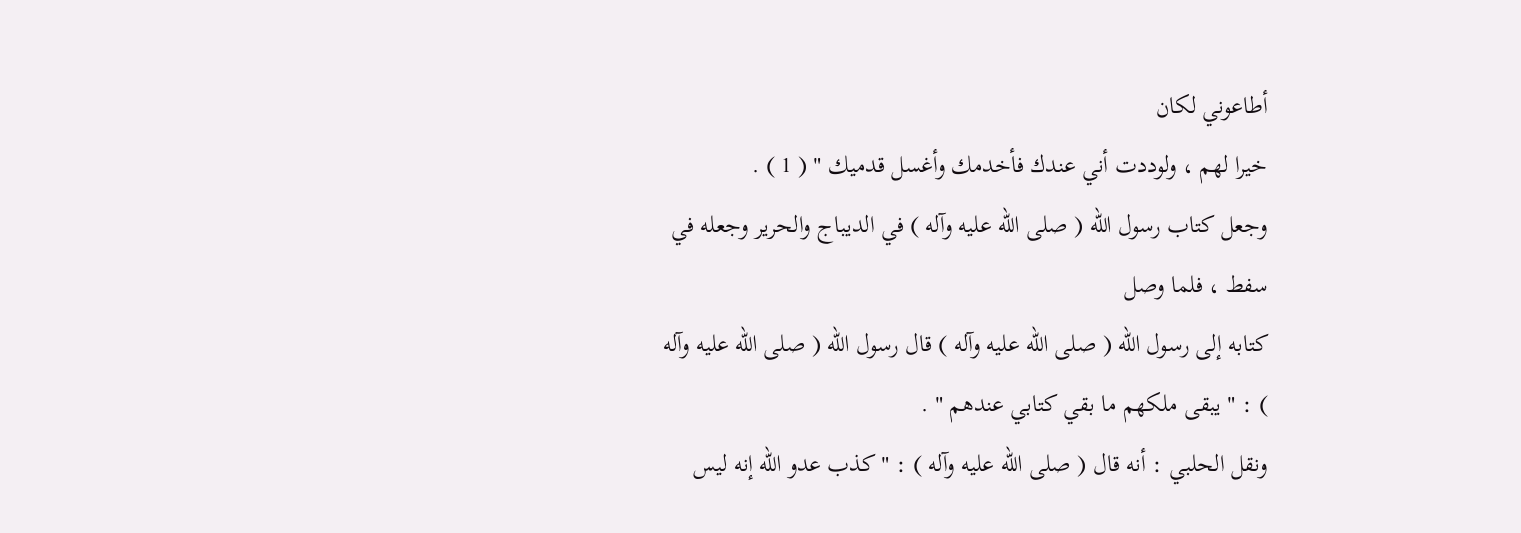أطاعوني لكان
خيرا لهم ، ولوددت أني عندك فأخدمك وأغسل قدميك " ( 1 ) .
وجعل كتاب رسول الله ( صلى الله عليه وآله ) في الديباج والحرير وجعله في سفط ، فلما وصل
كتابه إلى رسول الله ( صلى الله عليه وآله ) قال رسول الله ( صلى الله عليه وآله ) : " يبقى ملكهم ما بقي كتابي عندهم " .
ونقل الحلبي : أنه قال ( صلى الله عليه وآله ) : " كذب عدو الله إنه ليس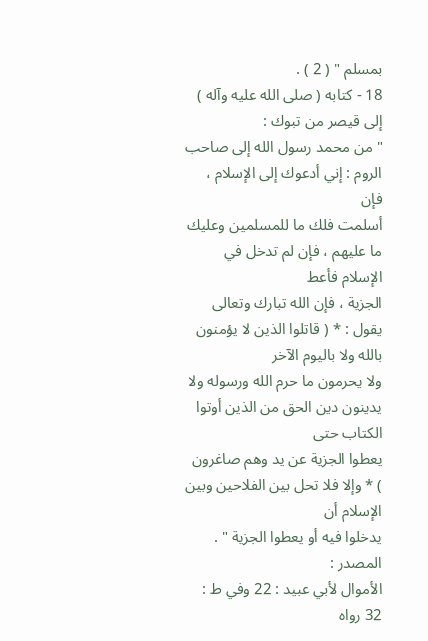بمسلم " ( 2 ) .
18 - كتابه ( صلى الله عليه وآله ) إلى قيصر من تبوك :
" من محمد رسول الله إلى صاحب الروم : إني أدعوك إلى الإسلام ، فإن
أسلمت فلك ما للمسلمين وعليك ما عليهم ، فإن لم تدخل في الإسلام فأعط
الجزية ، فإن الله تبارك وتعالى يقول : * ( قاتلوا الذين لا يؤمنون بالله ولا باليوم الآخر
ولا يحرمون ما حرم الله ورسوله ولا يدينون دين الحق من الذين أوتوا الكتاب حتى
يعطوا الجزية عن يد وهم صاغرون ) * وإلا فلا تحل بين الفلاحين وبين الإسلام أن
يدخلوا فيه أو يعطوا الجزية " .
المصدر :
الأموال لأبي عبيد : 22 وفي ط : 32 رواه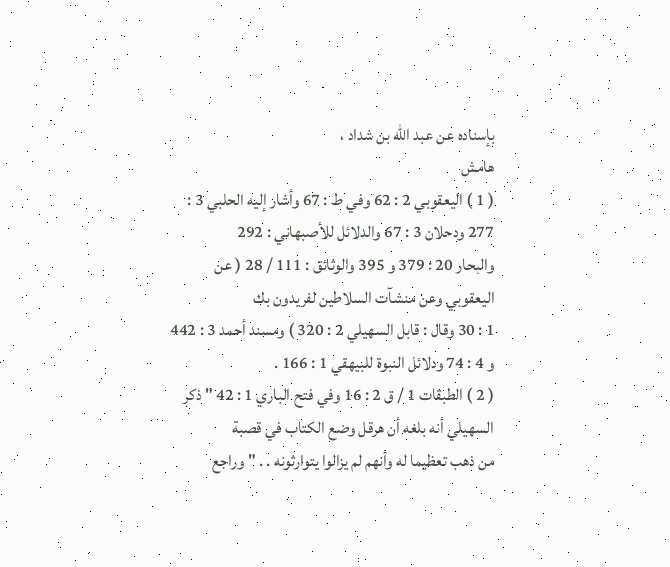بإسناده عن عبد الله بن شداد ،
هامش
( 1 ) اليعقوبي 2 : 62 وفي ط : 67 وأشار إليه الحلبي 3 : 277 ودحلان 3 : 67 والدلائل للأصبهاني : 292
والبحار 20 : 379 و 395 والوثائق : 111 / 28 ( عن اليعقوبي وعن منشآت السلاطين لفريدون بك
1 : 30 وقال : قابل السهيلي 2 : 320 ) ومسند أحمد 3 : 442 و 4 : 74 ودلائل النبوة للبيهقي 1 : 166 .
( 2 ) الطبقات 1 / ق 2 : 16 وفي فتح الباري 1 : 42 " ذكر السهيلي أنه بلغه أن هرقل وضع الكتاب في قصبة
من ذهب تعظيما له وأنهم لم يزالوا يتوارثونه . . " وراجع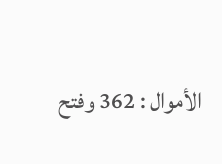الأموال : 362 وفتح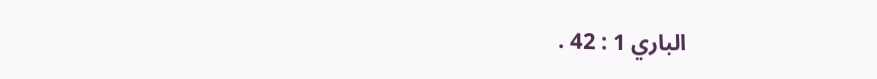الباري 1 : 42 .